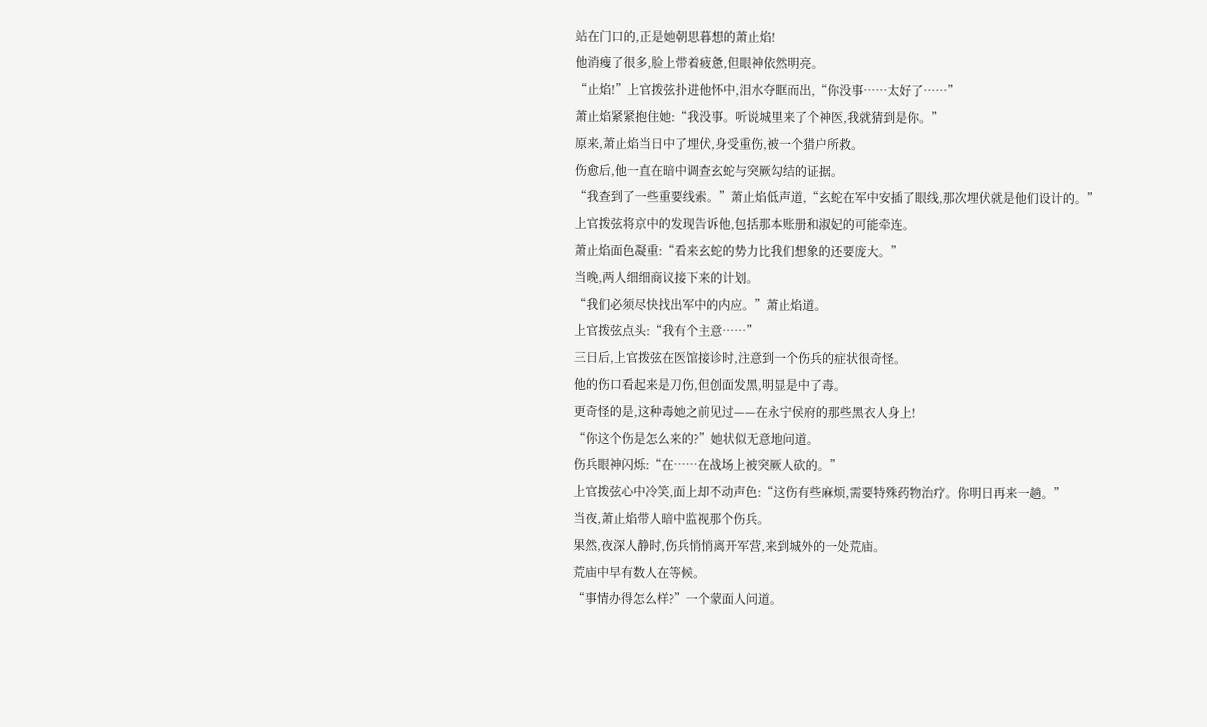站在门口的,正是她朝思暮想的萧止焰!
他消瘦了很多,脸上带着疲惫,但眼神依然明亮。
“止焰!”上官拨弦扑进他怀中,泪水夺眶而出,“你没事……太好了……”
萧止焰紧紧抱住她:“我没事。听说城里来了个神医,我就猜到是你。”
原来,萧止焰当日中了埋伏,身受重伤,被一个猎户所救。
伤愈后,他一直在暗中调查玄蛇与突厥勾结的证据。
“我查到了一些重要线索。”萧止焰低声道,“玄蛇在军中安插了眼线,那次埋伏就是他们设计的。”
上官拨弦将京中的发现告诉他,包括那本账册和淑妃的可能牵连。
萧止焰面色凝重:“看来玄蛇的势力比我们想象的还要庞大。”
当晚,两人细细商议接下来的计划。
“我们必须尽快找出军中的内应。”萧止焰道。
上官拨弦点头:“我有个主意……”
三日后,上官拨弦在医馆接诊时,注意到一个伤兵的症状很奇怪。
他的伤口看起来是刀伤,但创面发黑,明显是中了毒。
更奇怪的是,这种毒她之前见过——在永宁侯府的那些黑衣人身上!
“你这个伤是怎么来的?”她状似无意地问道。
伤兵眼神闪烁:“在……在战场上被突厥人砍的。”
上官拨弦心中冷笑,面上却不动声色:“这伤有些麻烦,需要特殊药物治疗。你明日再来一趟。”
当夜,萧止焰带人暗中监视那个伤兵。
果然,夜深人静时,伤兵悄悄离开军营,来到城外的一处荒庙。
荒庙中早有数人在等候。
“事情办得怎么样?”一个蒙面人问道。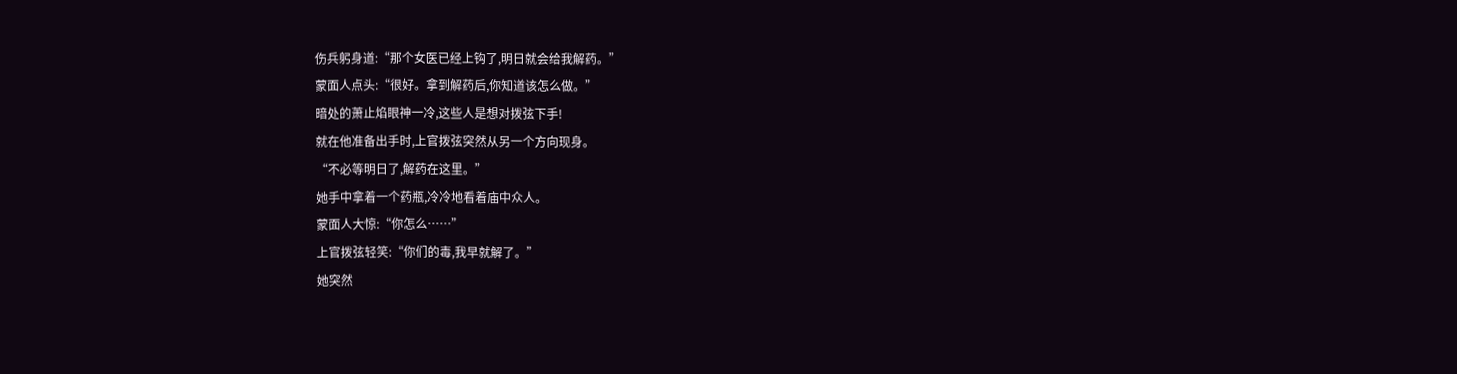伤兵躬身道:“那个女医已经上钩了,明日就会给我解药。”
蒙面人点头:“很好。拿到解药后,你知道该怎么做。”
暗处的萧止焰眼神一冷,这些人是想对拨弦下手!
就在他准备出手时,上官拨弦突然从另一个方向现身。
“不必等明日了,解药在这里。”
她手中拿着一个药瓶,冷冷地看着庙中众人。
蒙面人大惊:“你怎么……”
上官拨弦轻笑:“你们的毒,我早就解了。”
她突然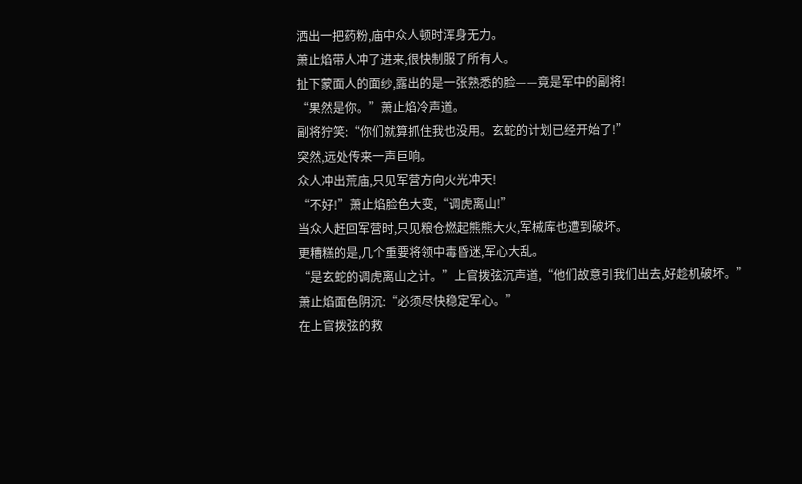洒出一把药粉,庙中众人顿时浑身无力。
萧止焰带人冲了进来,很快制服了所有人。
扯下蒙面人的面纱,露出的是一张熟悉的脸——竟是军中的副将!
“果然是你。”萧止焰冷声道。
副将狞笑:“你们就算抓住我也没用。玄蛇的计划已经开始了!”
突然,远处传来一声巨响。
众人冲出荒庙,只见军营方向火光冲天!
“不好!”萧止焰脸色大变,“调虎离山!”
当众人赶回军营时,只见粮仓燃起熊熊大火,军械库也遭到破坏。
更糟糕的是,几个重要将领中毒昏迷,军心大乱。
“是玄蛇的调虎离山之计。”上官拨弦沉声道,“他们故意引我们出去,好趁机破坏。”
萧止焰面色阴沉:“必须尽快稳定军心。”
在上官拨弦的救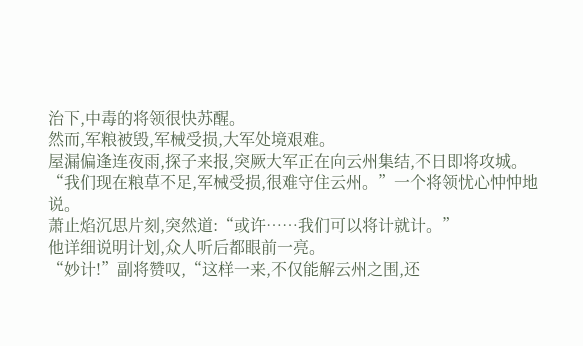治下,中毒的将领很快苏醒。
然而,军粮被毁,军械受损,大军处境艰难。
屋漏偏逢连夜雨,探子来报,突厥大军正在向云州集结,不日即将攻城。
“我们现在粮草不足,军械受损,很难守住云州。”一个将领忧心忡忡地说。
萧止焰沉思片刻,突然道:“或许……我们可以将计就计。”
他详细说明计划,众人听后都眼前一亮。
“妙计!”副将赞叹,“这样一来,不仅能解云州之围,还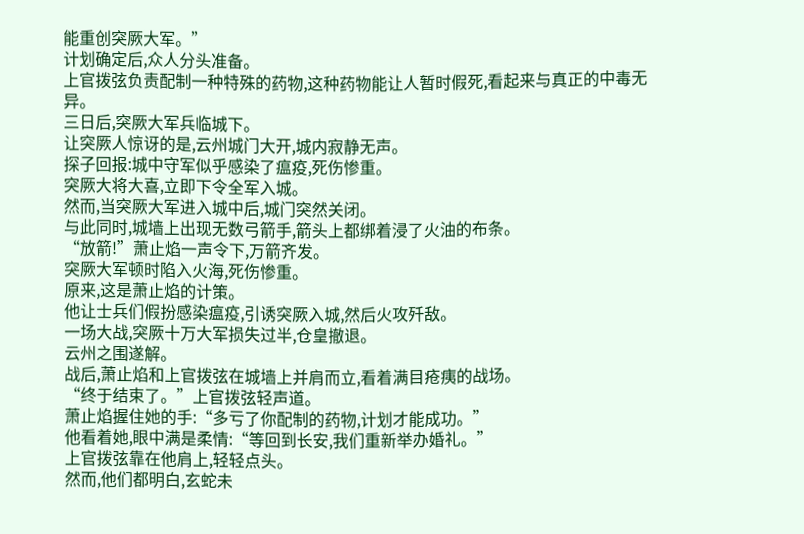能重创突厥大军。”
计划确定后,众人分头准备。
上官拨弦负责配制一种特殊的药物,这种药物能让人暂时假死,看起来与真正的中毒无异。
三日后,突厥大军兵临城下。
让突厥人惊讶的是,云州城门大开,城内寂静无声。
探子回报:城中守军似乎感染了瘟疫,死伤惨重。
突厥大将大喜,立即下令全军入城。
然而,当突厥大军进入城中后,城门突然关闭。
与此同时,城墙上出现无数弓箭手,箭头上都绑着浸了火油的布条。
“放箭!”萧止焰一声令下,万箭齐发。
突厥大军顿时陷入火海,死伤惨重。
原来,这是萧止焰的计策。
他让士兵们假扮感染瘟疫,引诱突厥入城,然后火攻歼敌。
一场大战,突厥十万大军损失过半,仓皇撤退。
云州之围遂解。
战后,萧止焰和上官拨弦在城墙上并肩而立,看着满目疮痍的战场。
“终于结束了。”上官拨弦轻声道。
萧止焰握住她的手:“多亏了你配制的药物,计划才能成功。”
他看着她,眼中满是柔情:“等回到长安,我们重新举办婚礼。”
上官拨弦靠在他肩上,轻轻点头。
然而,他们都明白,玄蛇未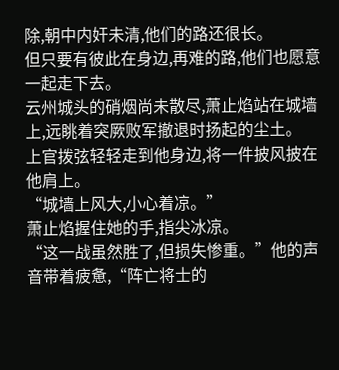除,朝中内奸未清,他们的路还很长。
但只要有彼此在身边,再难的路,他们也愿意一起走下去。
云州城头的硝烟尚未散尽,萧止焰站在城墙上,远眺着突厥败军撤退时扬起的尘土。
上官拨弦轻轻走到他身边,将一件披风披在他肩上。
“城墙上风大,小心着凉。”
萧止焰握住她的手,指尖冰凉。
“这一战虽然胜了,但损失惨重。”他的声音带着疲惫,“阵亡将士的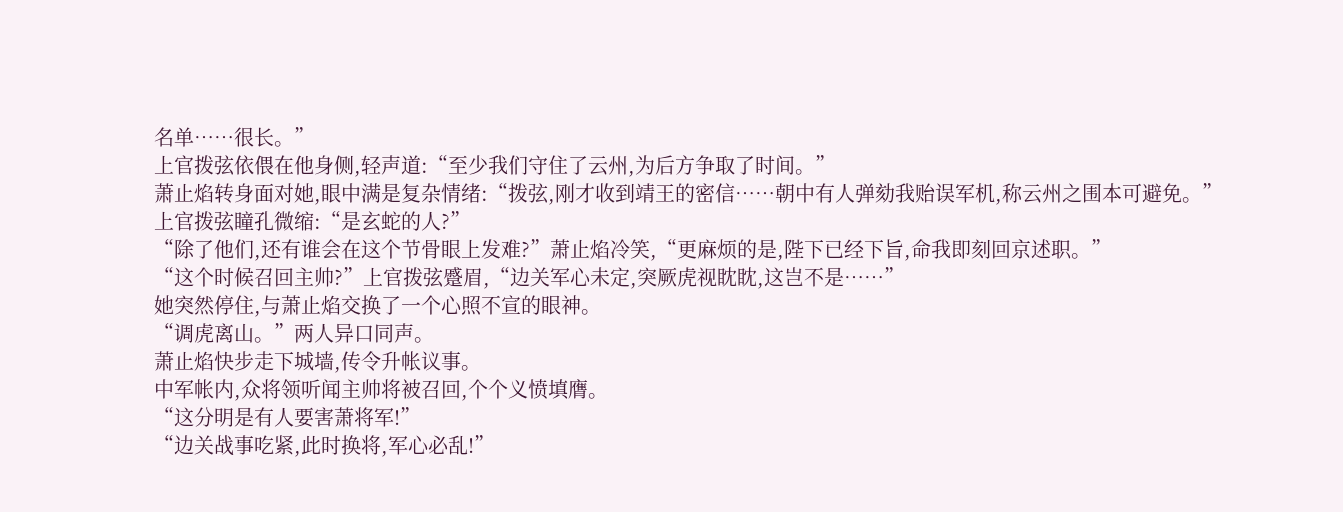名单……很长。”
上官拨弦依偎在他身侧,轻声道:“至少我们守住了云州,为后方争取了时间。”
萧止焰转身面对她,眼中满是复杂情绪:“拨弦,刚才收到靖王的密信……朝中有人弹劾我贻误军机,称云州之围本可避免。”
上官拨弦瞳孔微缩:“是玄蛇的人?”
“除了他们,还有谁会在这个节骨眼上发难?”萧止焰冷笑,“更麻烦的是,陛下已经下旨,命我即刻回京述职。”
“这个时候召回主帅?”上官拨弦蹙眉,“边关军心未定,突厥虎视眈眈,这岂不是……”
她突然停住,与萧止焰交换了一个心照不宣的眼神。
“调虎离山。”两人异口同声。
萧止焰快步走下城墙,传令升帐议事。
中军帐内,众将领听闻主帅将被召回,个个义愤填膺。
“这分明是有人要害萧将军!”
“边关战事吃紧,此时换将,军心必乱!”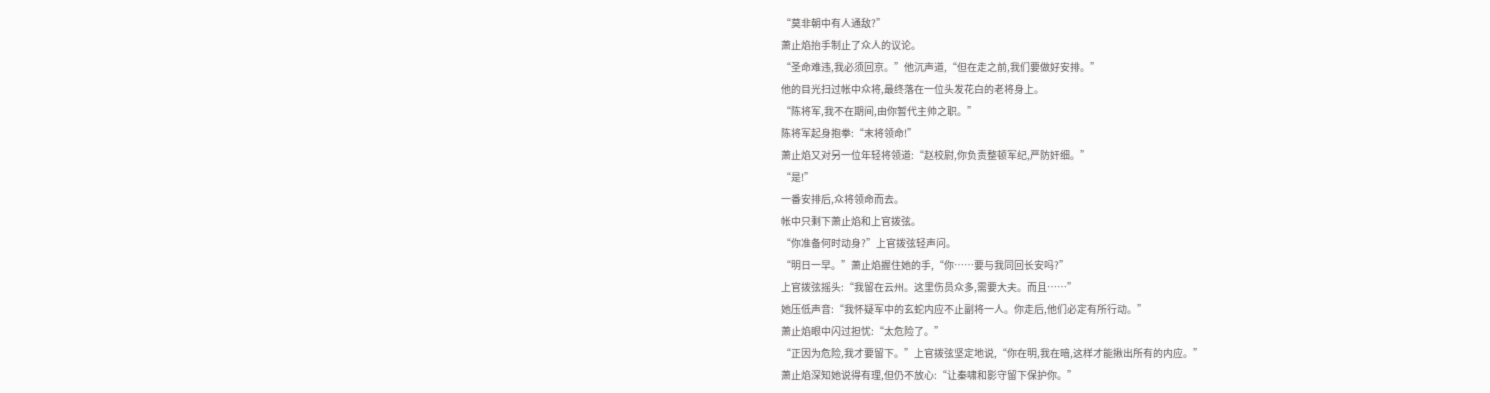“莫非朝中有人通敌?”
萧止焰抬手制止了众人的议论。
“圣命难违,我必须回京。”他沉声道,“但在走之前,我们要做好安排。”
他的目光扫过帐中众将,最终落在一位头发花白的老将身上。
“陈将军,我不在期间,由你暂代主帅之职。”
陈将军起身抱拳:“末将领命!”
萧止焰又对另一位年轻将领道:“赵校尉,你负责整顿军纪,严防奸细。”
“是!”
一番安排后,众将领命而去。
帐中只剩下萧止焰和上官拨弦。
“你准备何时动身?”上官拨弦轻声问。
“明日一早。”萧止焰握住她的手,“你……要与我同回长安吗?”
上官拨弦摇头:“我留在云州。这里伤员众多,需要大夫。而且……”
她压低声音:“我怀疑军中的玄蛇内应不止副将一人。你走后,他们必定有所行动。”
萧止焰眼中闪过担忧:“太危险了。”
“正因为危险,我才要留下。”上官拨弦坚定地说,“你在明,我在暗,这样才能揪出所有的内应。”
萧止焰深知她说得有理,但仍不放心:“让秦啸和影守留下保护你。”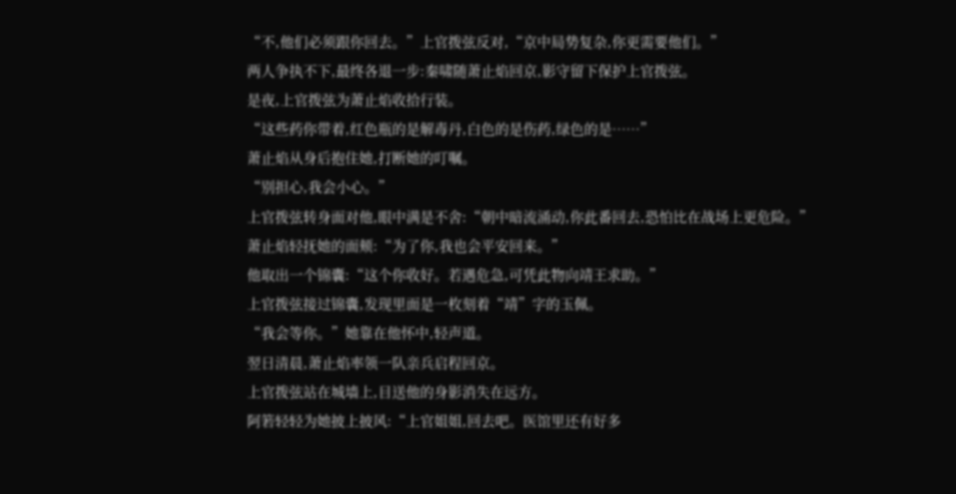“不,他们必须跟你回去。”上官拨弦反对,“京中局势复杂,你更需要他们。”
两人争执不下,最终各退一步:秦啸随萧止焰回京,影守留下保护上官拨弦。
是夜,上官拨弦为萧止焰收拾行装。
“这些药你带着,红色瓶的是解毒丹,白色的是伤药,绿色的是……”
萧止焰从身后抱住她,打断她的叮嘱。
“别担心,我会小心。”
上官拨弦转身面对他,眼中满是不舍:“朝中暗流涌动,你此番回去,恐怕比在战场上更危险。”
萧止焰轻抚她的面颊:“为了你,我也会平安回来。”
他取出一个锦囊:“这个你收好。若遇危急,可凭此物向靖王求助。”
上官拨弦接过锦囊,发现里面是一枚刻着“靖”字的玉佩。
“我会等你。”她靠在他怀中,轻声道。
翌日清晨,萧止焰率领一队亲兵启程回京。
上官拨弦站在城墙上,目送他的身影消失在远方。
阿箬轻轻为她披上披风:“上官姐姐,回去吧。医馆里还有好多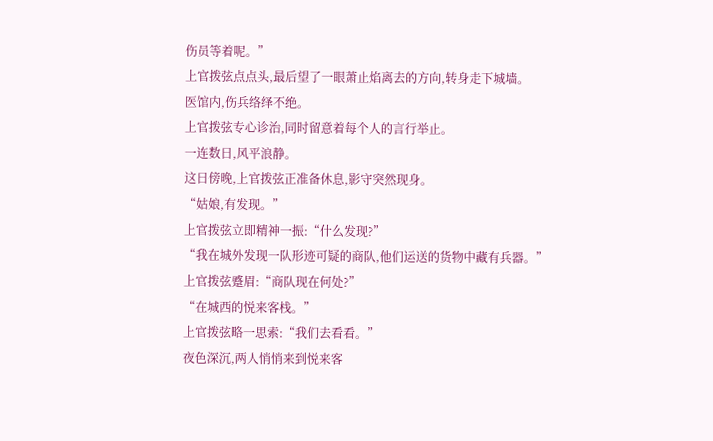伤员等着呢。”
上官拨弦点点头,最后望了一眼萧止焰离去的方向,转身走下城墙。
医馆内,伤兵络绎不绝。
上官拨弦专心诊治,同时留意着每个人的言行举止。
一连数日,风平浪静。
这日傍晚,上官拨弦正准备休息,影守突然现身。
“姑娘,有发现。”
上官拨弦立即精神一振:“什么发现?”
“我在城外发现一队形迹可疑的商队,他们运送的货物中藏有兵器。”
上官拨弦蹙眉:“商队现在何处?”
“在城西的悦来客栈。”
上官拨弦略一思索:“我们去看看。”
夜色深沉,两人悄悄来到悦来客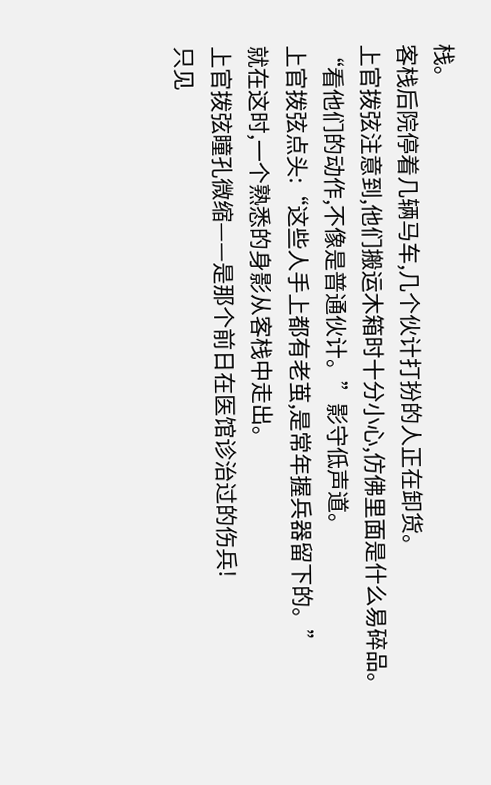栈。
客栈后院停着几辆马车,几个伙计打扮的人正在卸货。
上官拨弦注意到,他们搬运木箱时十分小心,仿佛里面是什么易碎品。
“看他们的动作,不像是普通伙计。”影守低声道。
上官拨弦点头:“这些人手上都有老茧,是常年握兵器留下的。”
就在这时,一个熟悉的身影从客栈中走出。
上官拨弦瞳孔微缩——是那个前日在医馆诊治过的伤兵!
只见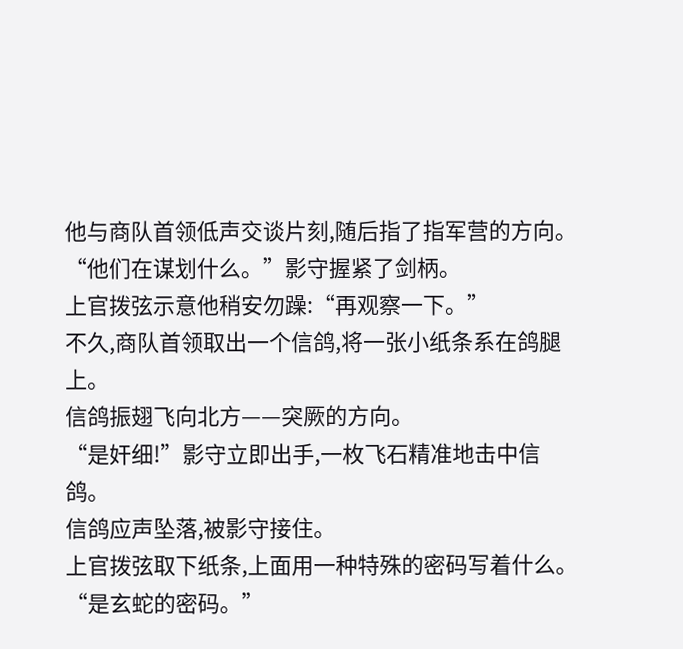他与商队首领低声交谈片刻,随后指了指军营的方向。
“他们在谋划什么。”影守握紧了剑柄。
上官拨弦示意他稍安勿躁:“再观察一下。”
不久,商队首领取出一个信鸽,将一张小纸条系在鸽腿上。
信鸽振翅飞向北方——突厥的方向。
“是奸细!”影守立即出手,一枚飞石精准地击中信鸽。
信鸽应声坠落,被影守接住。
上官拨弦取下纸条,上面用一种特殊的密码写着什么。
“是玄蛇的密码。”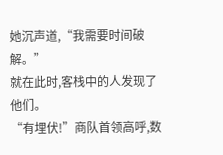她沉声道,“我需要时间破解。”
就在此时,客栈中的人发现了他们。
“有埋伏!”商队首领高呼,数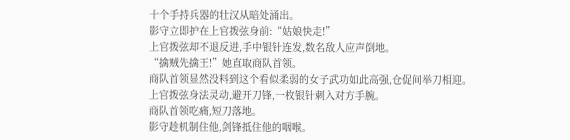十个手持兵器的壮汉从暗处涌出。
影守立即护在上官拨弦身前:“姑娘快走!”
上官拨弦却不退反进,手中银针连发,数名敌人应声倒地。
“擒贼先擒王!”她直取商队首领。
商队首领显然没料到这个看似柔弱的女子武功如此高强,仓促间举刀相迎。
上官拨弦身法灵动,避开刀锋,一枚银针刺入对方手腕。
商队首领吃痛,短刀落地。
影守趁机制住他,剑锋抵住他的咽喉。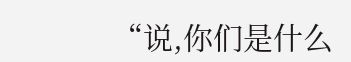“说,你们是什么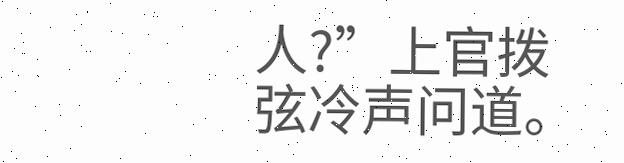人?”上官拨弦冷声问道。